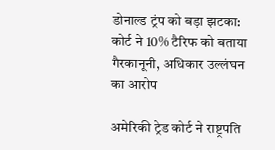डोनाल्ड ट्रंप को बड़ा झटका: कोर्ट ने 10% टैरिफ को बताया गैरकानूनी, अधिकार उल्लंघन का आरोप

अमेरिकी ट्रेड कोर्ट ने राष्ट्रपति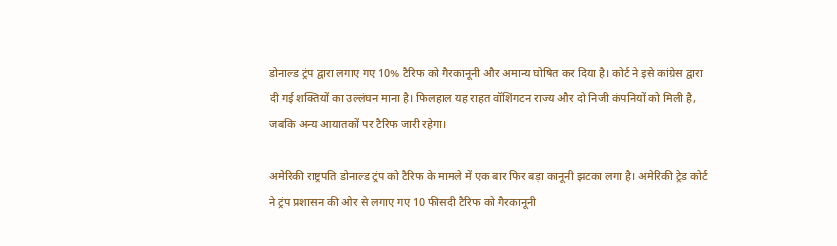डोनाल्ड ट्रंप द्वारा लगाए गए 10% टैरिफ को गैरकानूनी और अमान्य घोषित कर दिया है। कोर्ट ने इसे कांग्रेस द्वारा दी गई शक्तियों का उल्लंघन माना है। फिलहाल यह राहत वॉशिंगटन राज्य और दो निजी कंपनियों को मिली है, जबकि अन्य आयातकों पर टैरिफ जारी रहेगा।

अमेरिकी राष्ट्रपति डोनाल्ड ट्रंप को टैरिफ के मामले में एक बार फिर बड़ा कानूनी झटका लगा है। अमेरिकी ट्रेड कोर्ट ने ट्रंप प्रशासन की ओर से लगाए गए 10 फीसदी टैरिफ को गैरकानूनी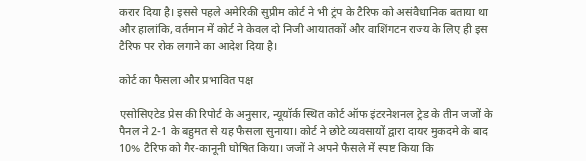करार दिया है। इससे पहले अमेरिकी सुप्रीम कोर्ट ने भी ट्रंप के टैरिफ को असंवैधानिक बताया था और हालांकि, वर्तमान में कोर्ट ने केवल दो निजी आयातकों और वाशिंगटन राज्य के लिए ही इस टैरिफ पर रोक लगाने का आदेश दिया है।

कोर्ट का फैसला और प्रभावित पक्ष

एसोसिएटेड प्रेस की रिपोर्ट के अनुसार, न्यूयॉर्क स्थित कोर्ट ऑफ इंटरनेशनल ट्रेड के तीन जजों के पैनल ने 2-1 के बहुमत से यह फैसला सुनाया। कोर्ट ने छोटे व्यवसायों द्वारा दायर मुकदमे के बाद 10% टैरिफ को गैर-कानूनी घोषित किया। जजों ने अपने फैसले में स्पष्ट किया कि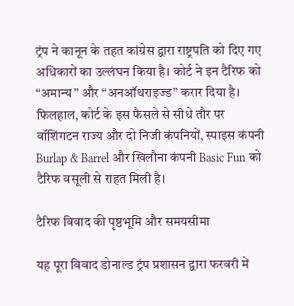ट्रंप ने कानून के तहत कांग्रेस द्वारा राष्ट्रपति को दिए गए अधिकारों का उल्लंघन किया है। कोर्ट ने इन टैरिफ को “अमान्य” और “अनऑथराइज्ड” करार दिया है। फिलहाल, कोर्ट के इस फैसले से सीधे तौर पर वॉशिंगटन राज्य और दो निजी कंपनियों, स्पाइस कंपनी Burlap & Barrel और खिलौना कंपनी Basic Fun को टैरिफ वसूली से राहत मिली है।

टैरिफ विवाद की पृष्ठभूमि और समयसीमा

यह पूरा विवाद डोनाल्ड ट्रंप प्रशासन द्वारा फरवरी में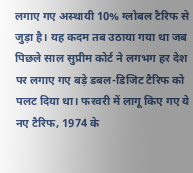लगाए गए अस्थायी 10% ग्लोबल टैरिफ से जुड़ा है। यह कदम तब उठाया गया था जब पिछले साल सुप्रीम कोर्ट ने लगभग हर देश पर लगाए गए बड़े डबल-डिजिट टैरिफ को पलट दिया था। फरवरी में लागू किए गए ये नए टैरिफ, 1974 के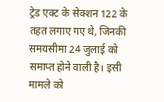ट्रेड एक्ट के सेक्शन 122 के तहत लगाए गए थे, जिनकी समयसीमा 24 जुलाई को समाप्त होने वाली है। इसी मामले को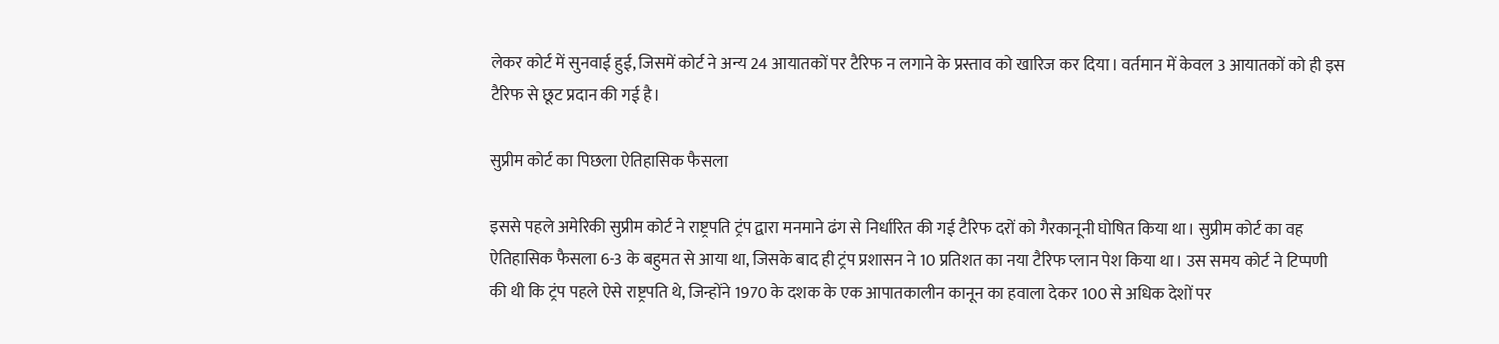लेकर कोर्ट में सुनवाई हुई, जिसमें कोर्ट ने अन्य 24 आयातकों पर टैरिफ न लगाने के प्रस्ताव को खारिज कर दिया। वर्तमान में केवल 3 आयातकों को ही इस टैरिफ से छूट प्रदान की गई है।

सुप्रीम कोर्ट का पिछला ऐतिहासिक फैसला

इससे पहले अमेरिकी सुप्रीम कोर्ट ने राष्ट्रपति ट्रंप द्वारा मनमाने ढंग से निर्धारित की गई टैरिफ दरों को गैरकानूनी घोषित किया था। सुप्रीम कोर्ट का वह ऐतिहासिक फैसला 6-3 के बहुमत से आया था, जिसके बाद ही ट्रंप प्रशासन ने 10 प्रतिशत का नया टैरिफ प्लान पेश किया था। उस समय कोर्ट ने टिप्पणी की थी कि ट्रंप पहले ऐसे राष्ट्रपति थे, जिन्होंने 1970 के दशक के एक आपातकालीन कानून का हवाला देकर 100 से अधिक देशों पर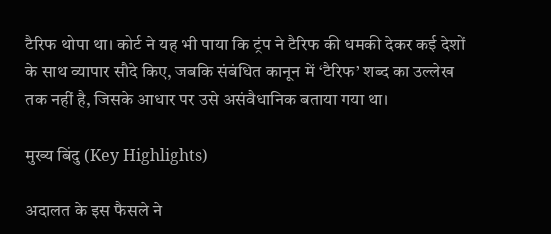टैरिफ थोपा था। कोर्ट ने यह भी पाया कि ट्रंप ने टैरिफ की धमकी देकर कई देशों के साथ व्यापार सौदे किए, जबकि संबंधित कानून में ‘टैरिफ’ शब्द का उल्लेख तक नहीं है, जिसके आधार पर उसे असंवैधानिक बताया गया था।

मुख्य बिंदु (Key Highlights)

अदालत के इस फैसले ने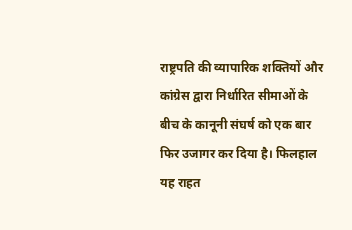राष्ट्रपति की व्यापारिक शक्तियों और कांग्रेस द्वारा निर्धारित सीमाओं के बीच के कानूनी संघर्ष को एक बार फिर उजागर कर दिया है। फिलहाल यह राहत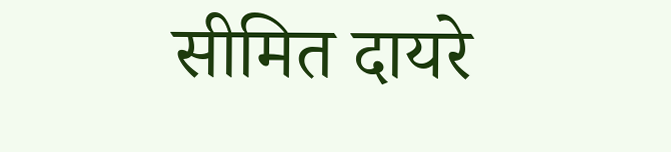सीमित दायरे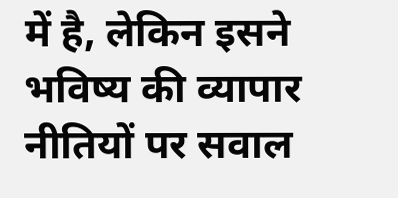में है, लेकिन इसने भविष्य की व्यापार नीतियों पर सवाल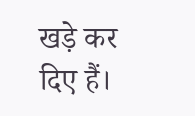खड़े कर दिए हैं।